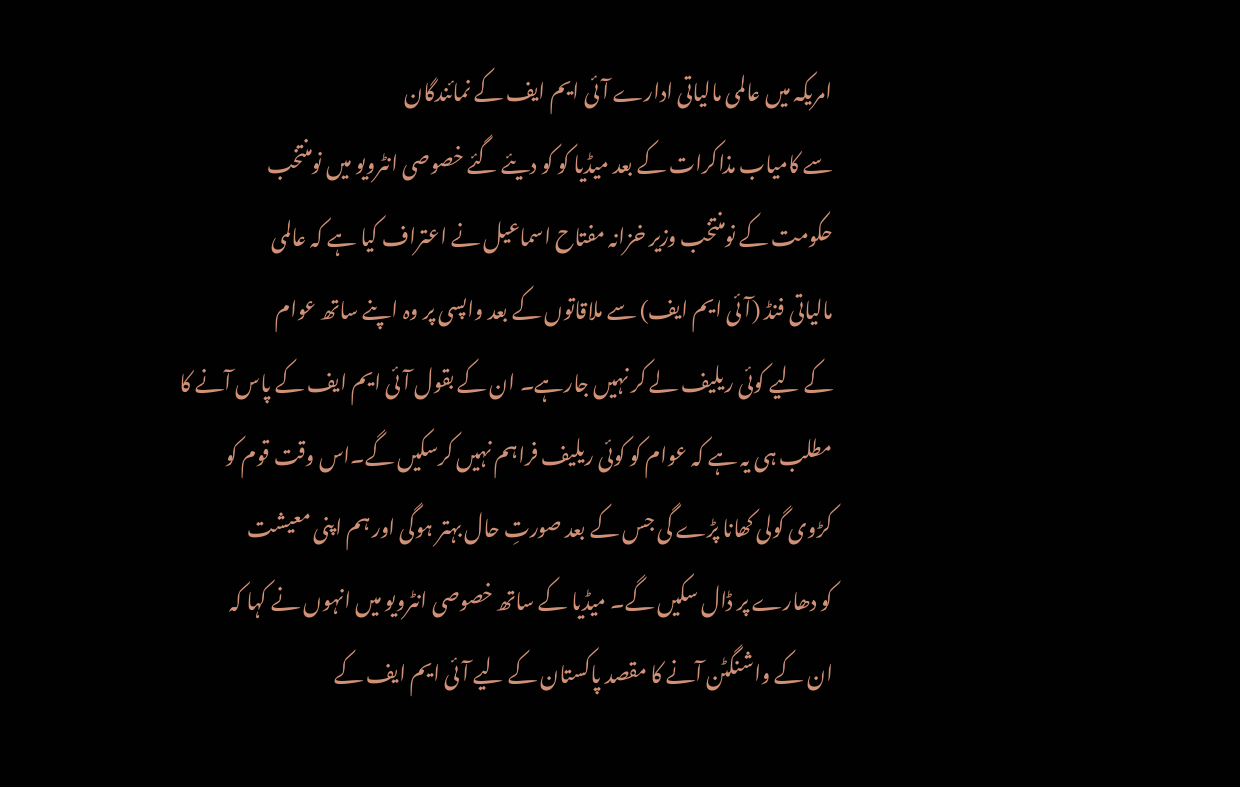امریکہ میں عالمی مالیاتی ادارے آئی ایم ایف کے نمائندگان
سے کامیاب مذاکرات کے بعد میڈیا کو کو دیئے گئے خصوصی انٹرویو میں نومنتخب
حکومت کے نومنتخب وزیر خزانہ مفتاح اسماعیل نے اعتراف کیا ہے کہ عالمی
مالیاتی فنڈ (آئی ایم ایف) سے ملاقاتوں کے بعد واپسی پر وہ اپنے ساتھ عوام
کے لیے کوئی ریلیف لے کر نہیں جارہے۔ ان کے بقول آئی ایم ایف کے پاس آنے کا
مطلب ہی یہ ہے کہ عوام کو کوئی ریلیف فراہم نہیں کرسکیں گے۔اس وقت قوم کو
کڑوی گولی کھانا پڑے گی جس کے بعد صورتِ حال بہتر ہوگی اور ہم اپنی معیشت
کو دھارے پر ڈال سکیں گے۔ میڈیا کے ساتھ خصوصی انٹرویو میں انہوں نے کہا کہ
ان کے واشنگٹن آنے کا مقصد پاکستان کے لیے آئی ایم ایف کے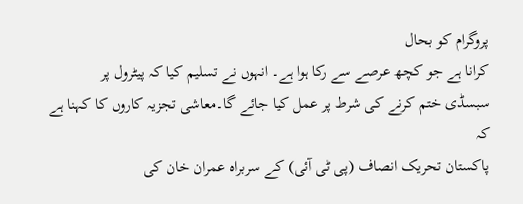پروگرام کو بحال
کرانا ہے جو کچھ عرصے سے رکا ہوا ہے۔ انہوں نے تسلیم کیا کہ پیٹرول پر
سبسڈی ختم کرنے کی شرط پر عمل کیا جائے گا۔معاشی تجزیہ کاروں کا کہنا ہے کہ
پاکستان تحریک انصاف (پی ٹی آئی) کے سربراہ عمران خان کی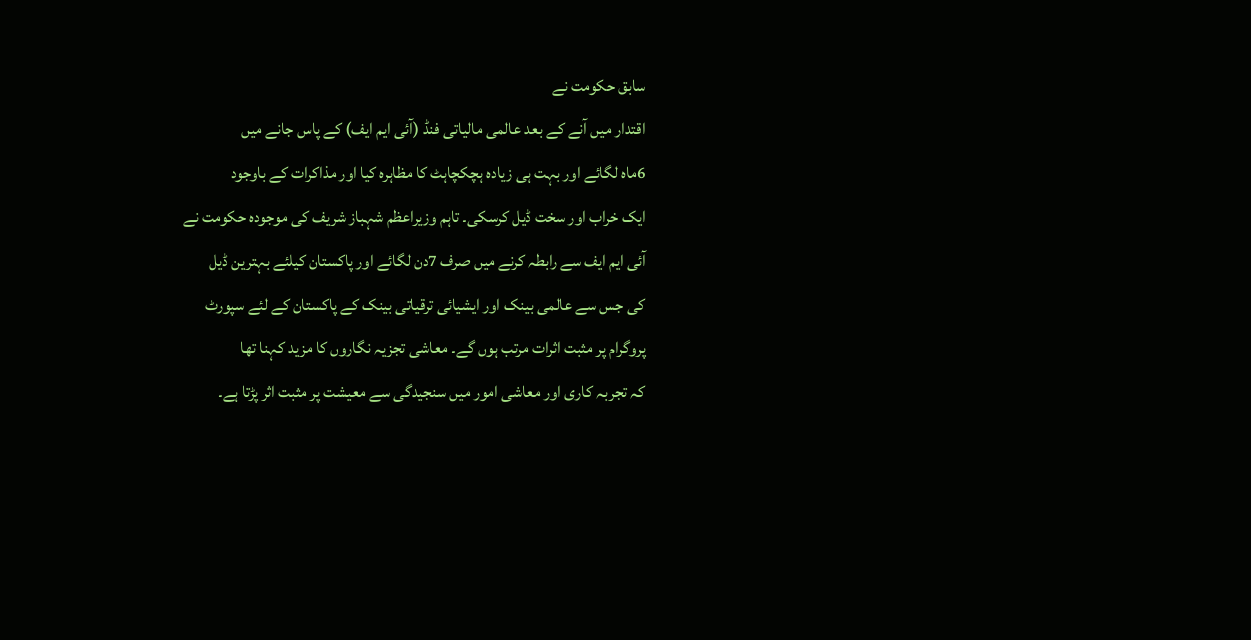سابق حکومت نے
اقتدار میں آنے کے بعد عالمی مالیاتی فنڈ (آئی ایم ایف) کے پاس جانے میں
6ماہ لگائے اور بہت ہی زیادہ ہچکچاہٹ کا مظاہرہ کیا اور مذاکرات کے باوجود
ایک خراب اور سخت ڈیل کرسکی۔ تاہم وزیراعظم شہباز شریف کی موجودہ حکومت نے
آئی ایم ایف سے رابطہ کرنے میں صرف 7دن لگائے اور پاکستان کیلئے بہترین ڈیل
کی جس سے عالمی بینک اور ایشیائی ترقیاتی بینک کے پاکستان کے لئے سپورٹ
پروگرام پر مثبت اثرات مرتب ہوں گے۔ معاشی تجزیہ نگاروں کا مزید کہنا تھا
کہ تجربہ کاری اور معاشی امور میں سنجیدگی سے معیشت پر مثبت اثر پڑتا ہے۔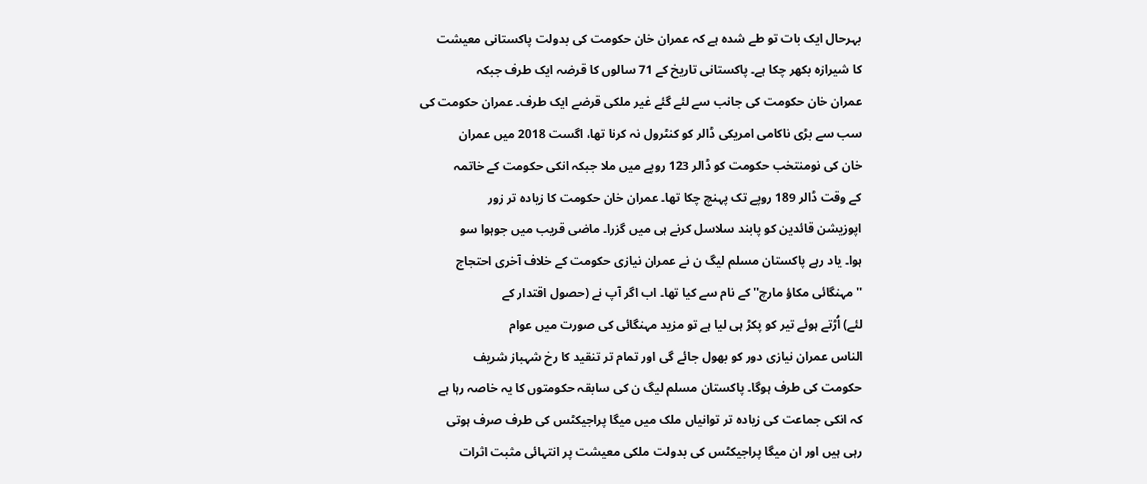بہرحال ایک بات تو طے شدہ ہے کہ عمران خان حکومت کی بدولت پاکستانی معیشت
کا شیرازہ بکھر چکا ہے۔ پاکستانی تاریخ کے 71 سالوں کا قرضہ ایک طرف جبکہ
عمران خان حکومت کی جانب سے لئے گئے غیر ملکی قرضے ایک طرف۔ عمران حکومت کی
سب سے بڑی ناکامی امریکی ڈالر کو کنٹرول نہ کرنا تھا، اگست 2018 میں عمران
خان کی نومنتخب حکومت کو ڈالر 123 روپے میں ملا جبکہ انکی حکومت کے خاتمہ
کے وقت ڈالر 189 روپے تک پہنچ چکا تھا۔ عمران خان حکومت کا زیادہ تر زور
اپوزیشن قائدین کو پابند سلاسل کرنے ہی میں گزرا۔ ماضی قریب میں جوہوا سو
ہوا۔ یاد رہے پاکستان مسلم لیگ ن نے عمران نیازی حکومت کے خلاف آخری احتجاج
''مہنگائی مکاؤ مارچ'' کے نام سے کیا تھا۔ اب اگر آپ نے (حصول اقتدار کے
لئے) اُڑتے ہوئے تیر کو پکڑ ہی لیا ہے تو مزید مہنگائی کی صورت میں عوام
الناس عمران نیازی دور کو بھول جائے گی اور تمام تر تنقید کا رخ شہباز شریف
حکومت کی طرف ہوگا۔ پاکستان مسلم لیگ ن کی سابقہ حکومتوں کا یہ خاصہ رہا ہے
کہ انکی جماعت کی زیادہ تر توانیاں ملک میں میگا پراجیکٹس کی طرف صرف ہوتی
رہی ہیں اور ان میگا پراجیکٹس کی بدولت ملکی معیشت پر انتہائی مثبت اثرات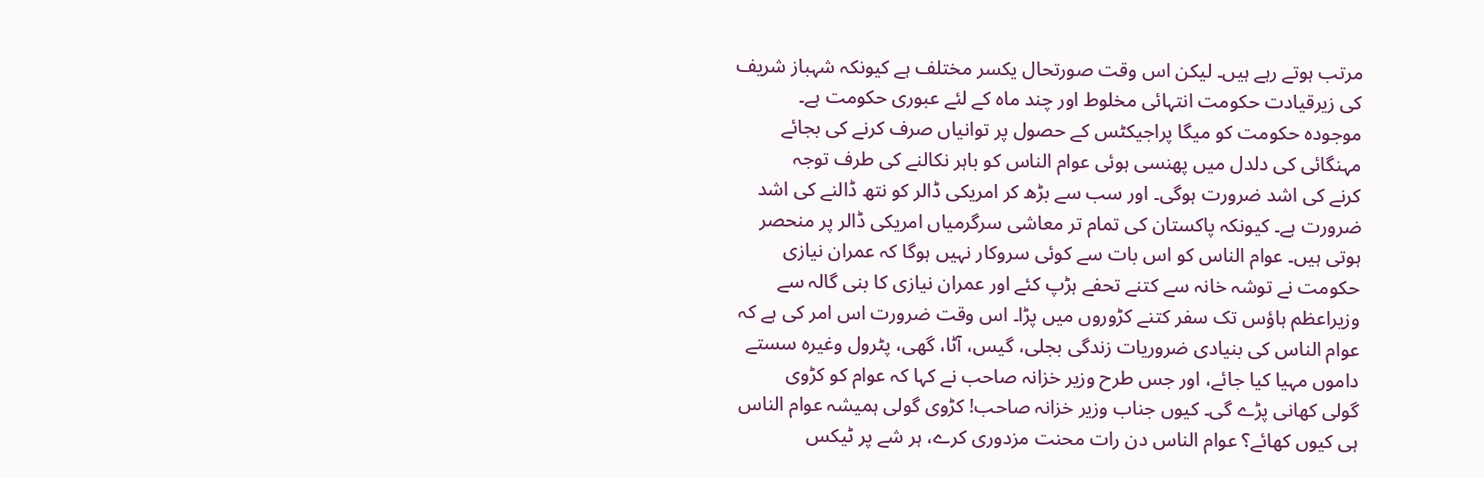مرتب ہوتے رہے ہیں۔ لیکن اس وقت صورتحال یکسر مختلف ہے کیونکہ شہباز شریف
کی زیرقیادت حکومت انتہائی مخلوط اور چند ماہ کے لئے عبوری حکومت ہے۔
موجودہ حکومت کو میگا پراجیکٹس کے حصول پر توانیاں صرف کرنے کی بجائے
مہنگائی کی دلدل میں پھنسی ہوئی عوام الناس کو باہر نکالنے کی طرف توجہ
کرنے کی اشد ضرورت ہوگی۔ اور سب سے بڑھ کر امریکی ڈالر کو نتھ ڈالنے کی اشد
ضرورت ہے۔ کیونکہ پاکستان کی تمام تر معاشی سرگرمیاں امریکی ڈالر پر منحصر
ہوتی ہیں۔ عوام الناس کو اس بات سے کوئی سروکار نہیں ہوگا کہ عمران نیازی
حکومت نے توشہ خانہ سے کتنے تحفے ہڑپ کئے اور عمران نیازی کا بنی گالہ سے
وزیراعظم ہاؤس تک سفر کتنے کڑوروں میں پڑا۔ اس وقت ضرورت اس امر کی ہے کہ
عوام الناس کی بنیادی ضروریات زندگی بجلی، گیس، آٹا، گھی، پٹرول وغیرہ سستے
داموں مہیا کیا جائے، اور جس طرح وزیر خزانہ صاحب نے کہا کہ عوام کو کڑوی
گولی کھانی پڑے گی۔ کیوں جناب وزیر خزانہ صاحب! کڑوی گولی ہمیشہ عوام الناس
ہی کیوں کھائے؟ عوام الناس دن رات محنت مزدوری کرے، ہر شے پر ٹیکس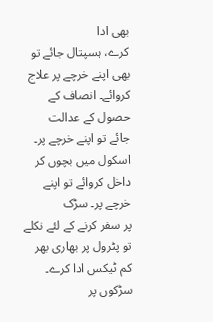بھی ادا
کرے، ہسپتال جائے تو بھی اپنے خرچے پر علاج کروائے۔ انصاف کے حصول کے عدالت
جائے تو اپنے خرچے پر۔ اسکول میں بچوں کر داخل کروائے تو اپنے خرچے پر۔ سڑک
پر سفر کرنے کے لئے نکلے تو پٹرول پر بھاری بھر کم ٹیکس ادا کرے۔ سڑکوں پر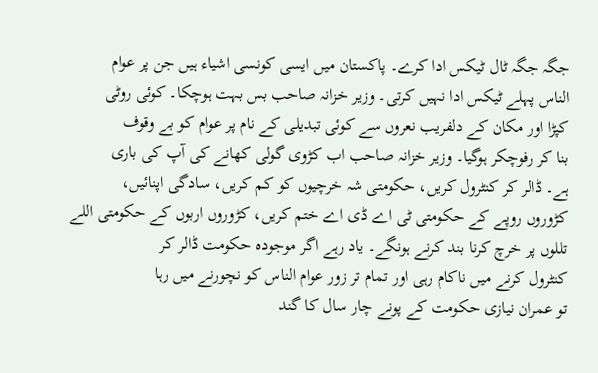جگہ جگہ ٹال ٹیکس ادا کرے۔ پاکستان میں ایسی کونسی اشیاء ہیں جن پر عوام
الناس پہلے ٹیکس ادا نہیں کرتی۔ وزیر خزانہ صاحب بس بہت ہوچکا۔ کوئی روٹی
کپڑا اور مکان کے دلفریب نعروں سے کوئی تبدیلی کے نام پر عوام کو بے وقوف
بنا کر رفوچکر ہوگیا۔ وزیر خزانہ صاحب اب کڑوی گولی کھانے کی آپ کی باری
ہے۔ ڈالر کر کنٹرول کریں، حکومتی شہ خرچیوں کو کم کریں، سادگی اپنائیں،
کڑوروں روپے کے حکومتی ٹی اے ڈی اے ختم کریں، کڑوروں اربوں کے حکومتی اللے
تللوں پر خرچ کرنا بند کرنے ہونگے۔ یاد رہے اگر موجودہ حکومت ڈالر کر
کنٹرول کرنے میں ناکام رہی اور تمام تر زور عوام الناس کو نچورنے میں رہا
تو عمران نیازی حکومت کے پونے چار سال کا گند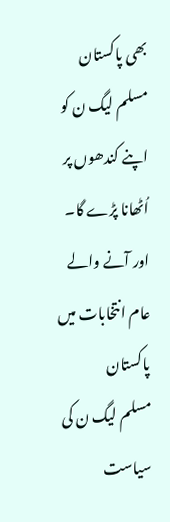بھی پاکستان مسلم لیگ ن کو
اپنے کندھوں پر اُٹھانا پڑے گا۔ اور آنے والے عام انتخابات میں پاکستان
مسلم لیگ ن کی سیاست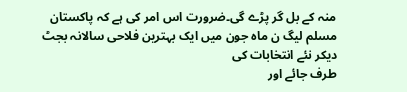منہ کے بل گر پڑے گی۔ضرورت اس امر کی ہے کہ پاکستان
مسلم لیگ ن ماہ جون میں ایک بہترین فلاحی سالانہ بجٹ دیکر نئے انتخابات کی
طرف جائے اور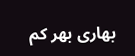بھاری بھر کم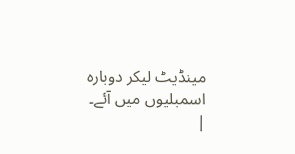مینڈیٹ لیکر دوبارہ اسمبلیوں میں آئے۔
|